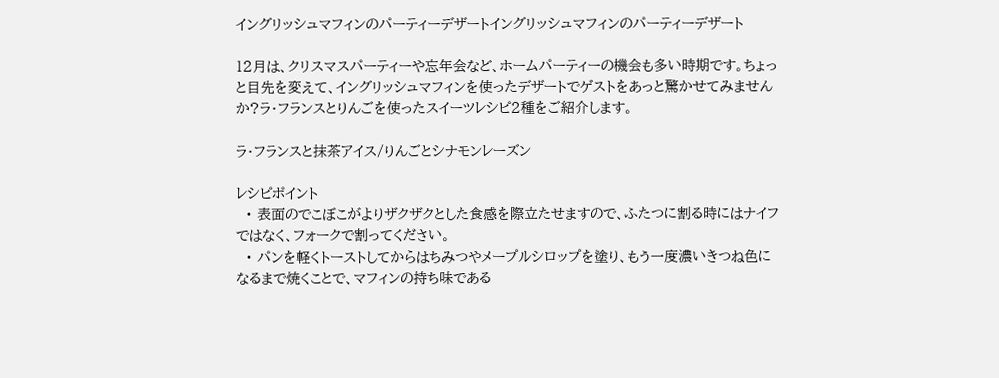イングリッシュマフィンのパーティーデザートイングリッシュマフィンのパーティーデザート

12月は、クリスマスパーティーや忘年会など、ホームパーティーの機会も多い時期です。ちょっと目先を変えて、イングリッシュマフィンを使ったデザートでゲストをあっと驚かせてみませんか?ラ・フランスとりんごを使ったスイーツレシピ2種をご紹介します。

ラ・フランスと抹茶アイス/りんごとシナモンレーズン

レシピポイント
  • 表面のでこぼこがよりザクザクとした食感を際立たせますので、ふたつに割る時にはナイフではなく、フォークで割ってください。
  • パンを軽くトーストしてからはちみつやメープルシロップを塗り、もう一度濃いきつね色になるまで焼くことで、マフィンの持ち味である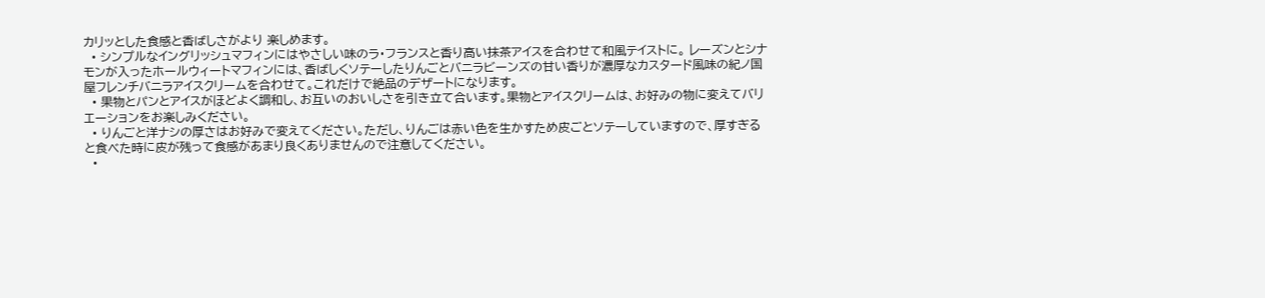カリッとした食感と香ばしさがより 楽しめます。
  • シンプルなイングリッシュマフィンにはやさしい味のラ・フランスと香り高い抹茶アイスを合わせて和風テイストに。 レーズンとシナモンが入ったホールウィートマフィンには、香ばしくソテーしたりんごとバニラビーンズの甘い香りが濃厚なカスタード風味の紀ノ国屋フレンチバニラアイスクリームを合わせて。これだけで絶品のデザートになります。
  • 果物とパンとアイスがほどよく調和し、お互いのおいしさを引き立て合います。果物とアイスクリームは、お好みの物に変えてバリエーションをお楽しみください。
  • りんごと洋ナシの厚さはお好みで変えてください。ただし、りんごは赤い色を生かすため皮ごとソテーしていますので、厚すぎると食べた時に皮が残って食感があまり良くありませんので注意してください。
  •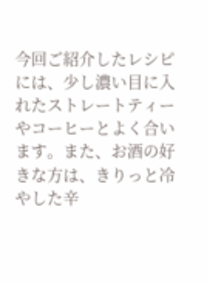今回ご紹介したレシピには、少し濃い目に入れたストレートティーやコーヒーとよく合います。また、お酒の好きな方は、きりっと冷やした辛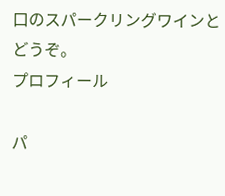口のスパークリングワインとどうぞ。
プロフィール

パ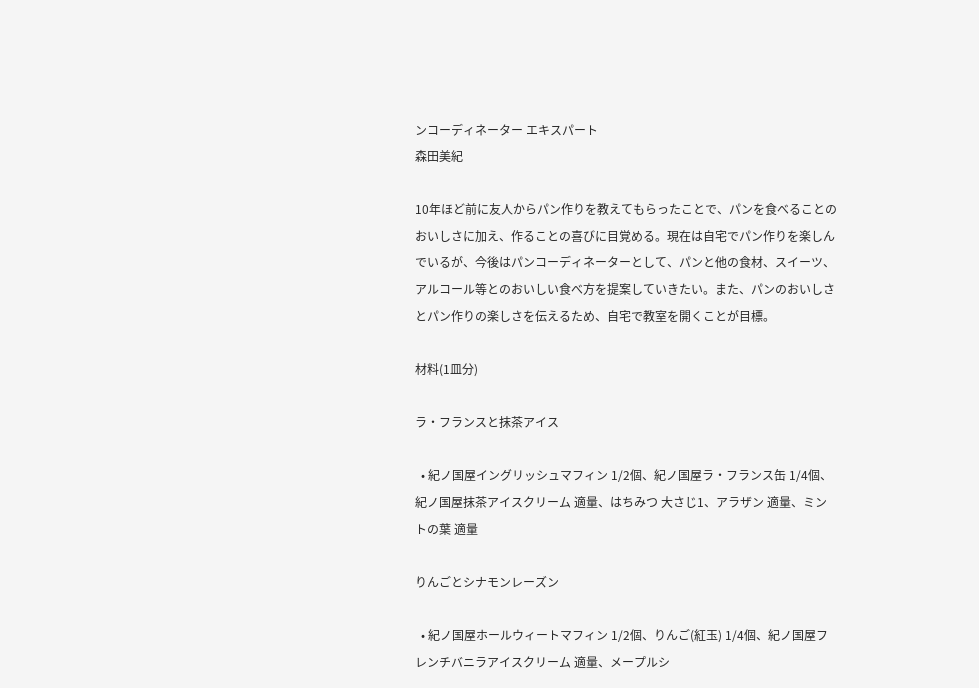ンコーディネーター エキスパート
森田美紀

10年ほど前に友人からパン作りを教えてもらったことで、パンを食べることのおいしさに加え、作ることの喜びに目覚める。現在は自宅でパン作りを楽しんでいるが、今後はパンコーディネーターとして、パンと他の食材、スイーツ、アルコール等とのおいしい食べ方を提案していきたい。また、パンのおいしさとパン作りの楽しさを伝えるため、自宅で教室を開くことが目標。

材料(1皿分)

ラ・フランスと抹茶アイス

  • 紀ノ国屋イングリッシュマフィン 1/2個、紀ノ国屋ラ・フランス缶 1/4個、紀ノ国屋抹茶アイスクリーム 適量、はちみつ 大さじ1、アラザン 適量、ミントの葉 適量

りんごとシナモンレーズン

  • 紀ノ国屋ホールウィートマフィン 1/2個、りんご(紅玉) 1/4個、紀ノ国屋フレンチバニラアイスクリーム 適量、メープルシ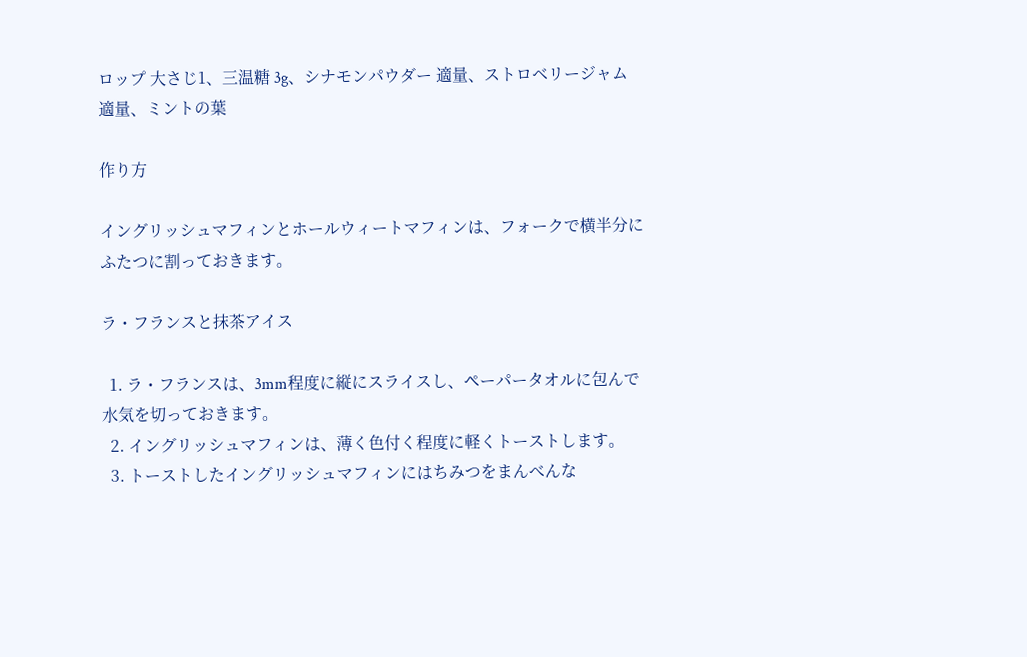ロップ 大さじ1、三温糖 3g、シナモンパウダー 適量、ストロベリージャム 適量、ミントの葉

作り方

イングリッシュマフィンとホールウィートマフィンは、フォークで横半分にふたつに割っておきます。

ラ・フランスと抹茶アイス

  1. ラ・フランスは、3mm程度に縦にスライスし、ペーパータオルに包んで水気を切っておきます。
  2. イングリッシュマフィンは、薄く色付く程度に軽くトーストします。
  3. トーストしたイングリッシュマフィンにはちみつをまんべんな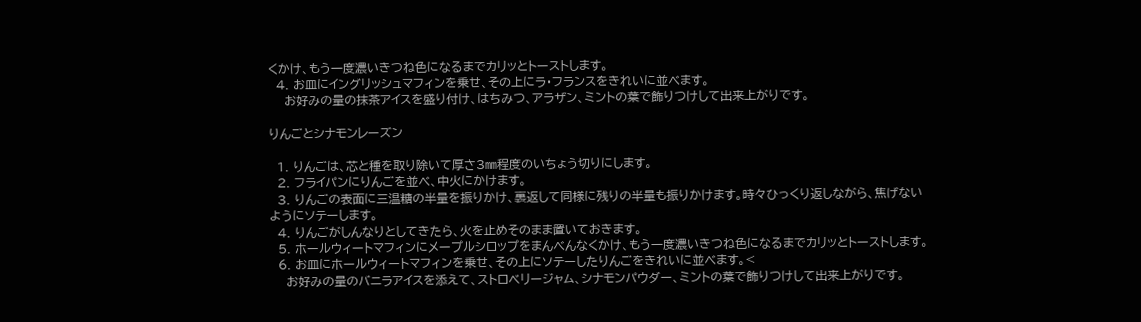くかけ、もう一度濃いきつね色になるまでカリッとトーストします。
  4. お皿にイングリッシュマフィンを乗せ、その上にラ・フランスをきれいに並べます。
    お好みの量の抹茶アイスを盛り付け、はちみつ、アラザン、ミントの葉で飾りつけして出来上がりです。

りんごとシナモンレーズン

  1. りんごは、芯と種を取り除いて厚さ3㎜程度のいちょう切りにします。
  2. フライパンにりんごを並べ、中火にかけます。
  3. りんごの表面に三温糖の半量を振りかけ、裏返して同様に残りの半量も振りかけます。時々ひっくり返しながら、焦げないようにソテーします。
  4. りんごがしんなりとしてきたら、火を止めそのまま置いておきます。
  5. ホールウィートマフィンにメープルシロップをまんべんなくかけ、もう一度濃いきつね色になるまでカリッとトーストします。
  6. お皿にホールウィートマフィンを乗せ、その上にソテーしたりんごをきれいに並べます。<
    お好みの量のバニラアイスを添えて、ストロベリージャム、シナモンパウダー、ミントの葉で飾りつけして出来上がりです。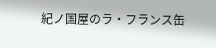紀ノ国屋のラ・フランス缶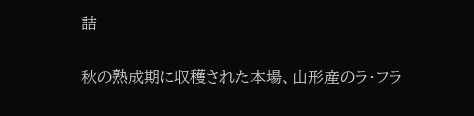詰

秋の熟成期に収穫された本場、山形産のラ・フラ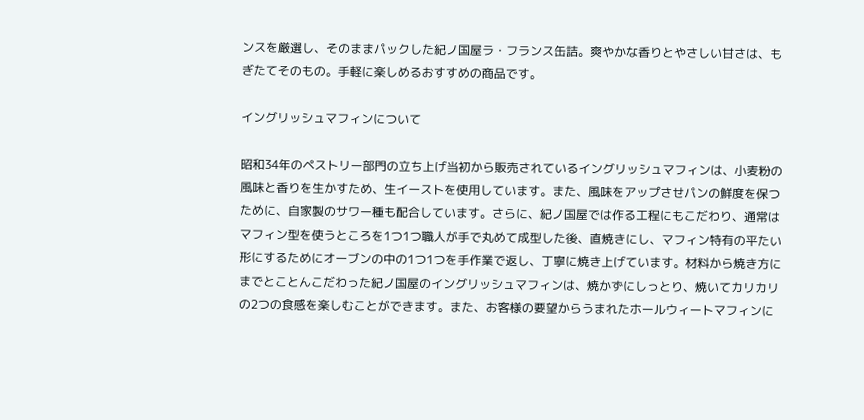ンスを厳選し、そのままパックした紀ノ国屋ラ・フランス缶詰。爽やかな香りとやさしい甘さは、もぎたてそのもの。手軽に楽しめるおすすめの商品です。

イングリッシュマフィンについて

昭和34年のペストリー部門の立ち上げ当初から販売されているイングリッシュマフィンは、小麦粉の風味と香りを生かすため、生イーストを使用しています。また、風味をアップさせパンの鮮度を保つために、自家製のサワー種も配合しています。さらに、紀ノ国屋では作る工程にもこだわり、通常はマフィン型を使うところを1つ1つ職人が手で丸めて成型した後、直焼きにし、マフィン特有の平たい形にするためにオーブンの中の1つ1つを手作業で返し、丁寧に焼き上げています。材料から焼き方にまでとことんこだわった紀ノ国屋のイングリッシュマフィンは、焼かずにしっとり、焼いてカリカリの2つの食感を楽しむことができます。また、お客様の要望からうまれたホールウィートマフィンに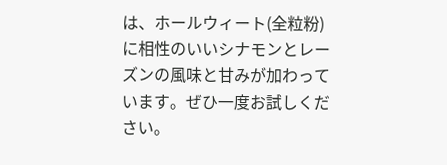は、ホールウィート(全粒粉)に相性のいいシナモンとレーズンの風味と甘みが加わっています。ぜひ一度お試しください。